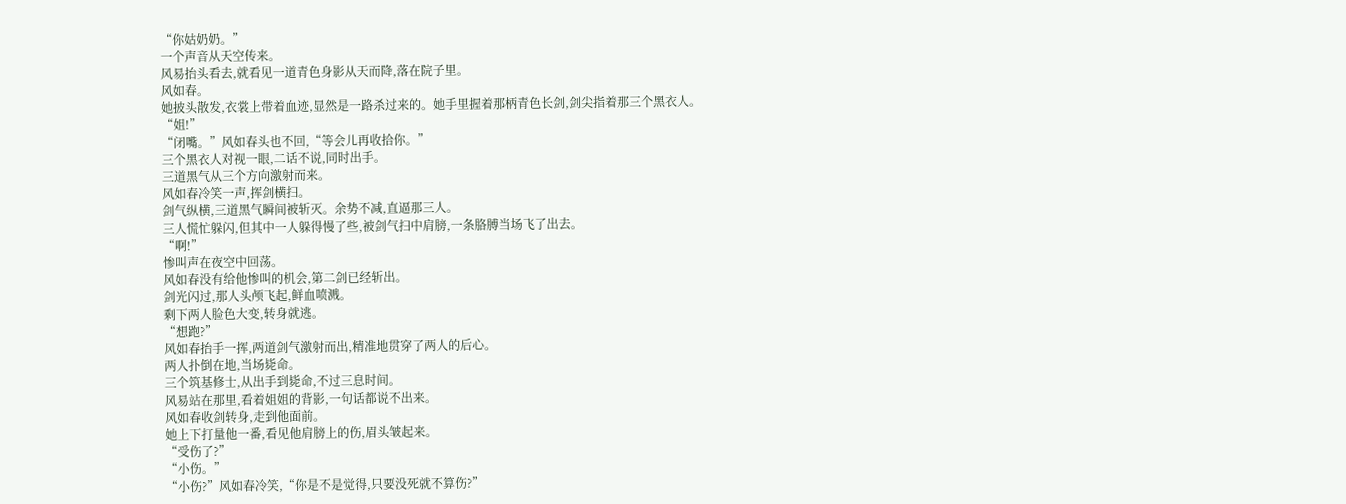“你姑奶奶。”
一个声音从天空传来。
风易抬头看去,就看见一道青色身影从天而降,落在院子里。
风如春。
她披头散发,衣裳上带着血迹,显然是一路杀过来的。她手里握着那柄青色长剑,剑尖指着那三个黑衣人。
“姐!”
“闭嘴。”风如春头也不回,“等会儿再收拾你。”
三个黑衣人对视一眼,二话不说,同时出手。
三道黑气从三个方向激射而来。
风如春冷笑一声,挥剑横扫。
剑气纵横,三道黑气瞬间被斩灭。余势不减,直逼那三人。
三人慌忙躲闪,但其中一人躲得慢了些,被剑气扫中肩膀,一条胳膊当场飞了出去。
“啊!”
惨叫声在夜空中回荡。
风如春没有给他惨叫的机会,第二剑已经斩出。
剑光闪过,那人头颅飞起,鲜血喷溅。
剩下两人脸色大变,转身就逃。
“想跑?”
风如春抬手一挥,两道剑气激射而出,精准地贯穿了两人的后心。
两人扑倒在地,当场毙命。
三个筑基修士,从出手到毙命,不过三息时间。
风易站在那里,看着姐姐的背影,一句话都说不出来。
风如春收剑转身,走到他面前。
她上下打量他一番,看见他肩膀上的伤,眉头皱起来。
“受伤了?”
“小伤。”
“小伤?”风如春冷笑,“你是不是觉得,只要没死就不算伤?”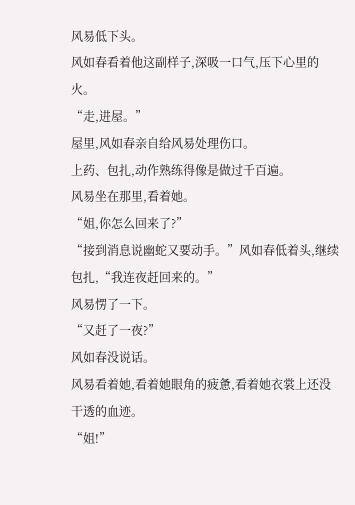风易低下头。
风如春看着他这副样子,深吸一口气,压下心里的火。
“走,进屋。”
屋里,风如春亲自给风易处理伤口。
上药、包扎,动作熟练得像是做过千百遍。
风易坐在那里,看着她。
“姐,你怎么回来了?”
“接到消息说幽蛇又要动手。”风如春低着头,继续包扎,“我连夜赶回来的。”
风易愣了一下。
“又赶了一夜?”
风如春没说话。
风易看着她,看着她眼角的疲惫,看着她衣裳上还没干透的血迹。
“姐!”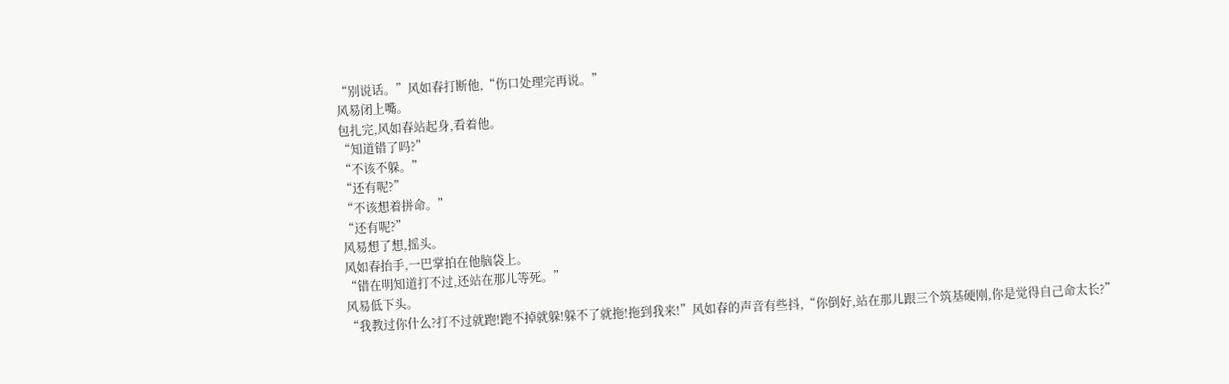“别说话。”风如春打断他,“伤口处理完再说。”
风易闭上嘴。
包扎完,风如春站起身,看着他。
“知道错了吗?”
“不该不躲。”
“还有呢?”
“不该想着拼命。”
“还有呢?”
风易想了想,摇头。
风如春抬手,一巴掌拍在他脑袋上。
“错在明知道打不过,还站在那儿等死。”
风易低下头。
“我教过你什么?打不过就跑!跑不掉就躲!躲不了就拖!拖到我来!”风如春的声音有些抖,“你倒好,站在那儿跟三个筑基硬刚,你是觉得自己命太长?”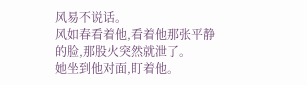风易不说话。
风如春看着他,看着他那张平静的脸,那股火突然就泄了。
她坐到他对面,盯着他。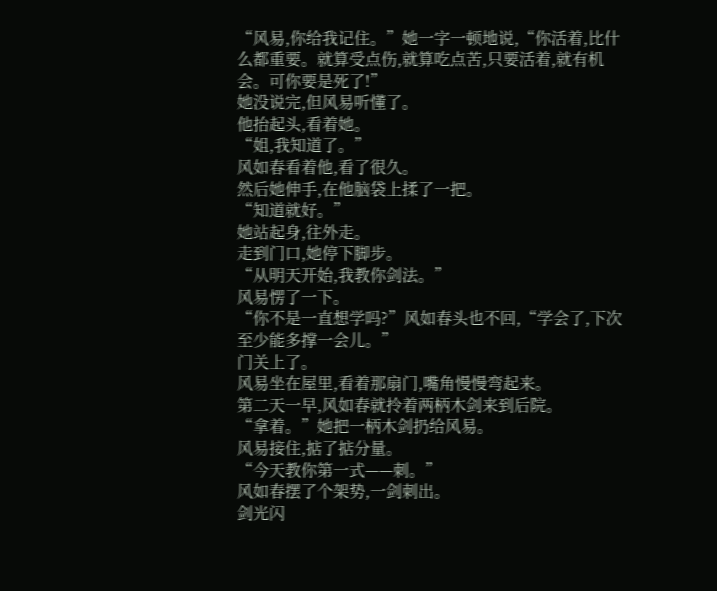“风易,你给我记住。”她一字一顿地说,“你活着,比什么都重要。就算受点伤,就算吃点苦,只要活着,就有机会。可你要是死了!”
她没说完,但风易听懂了。
他抬起头,看着她。
“姐,我知道了。”
风如春看着他,看了很久。
然后她伸手,在他脑袋上揉了一把。
“知道就好。”
她站起身,往外走。
走到门口,她停下脚步。
“从明天开始,我教你剑法。”
风易愣了一下。
“你不是一直想学吗?”风如春头也不回,“学会了,下次至少能多撑一会儿。”
门关上了。
风易坐在屋里,看着那扇门,嘴角慢慢弯起来。
第二天一早,风如春就拎着两柄木剑来到后院。
“拿着。”她把一柄木剑扔给风易。
风易接住,掂了掂分量。
“今天教你第一式——刺。”
风如春摆了个架势,一剑刺出。
剑光闪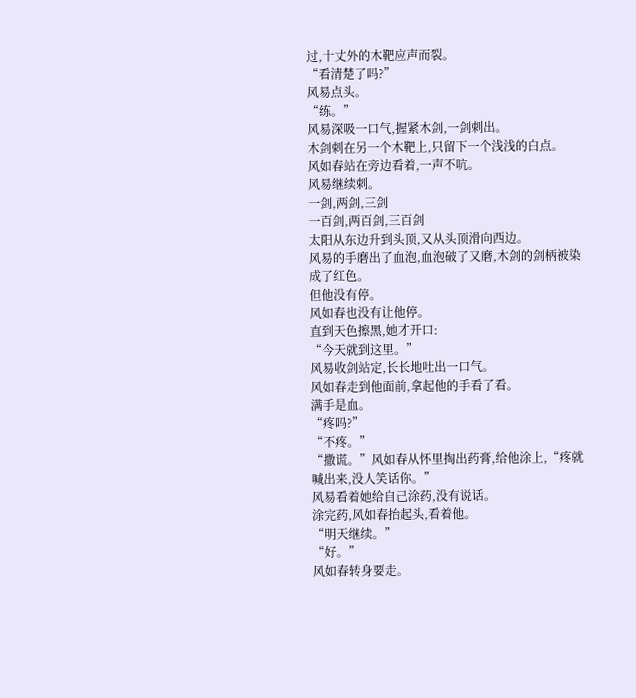过,十丈外的木靶应声而裂。
“看清楚了吗?”
风易点头。
“练。”
风易深吸一口气,握紧木剑,一剑刺出。
木剑刺在另一个木靶上,只留下一个浅浅的白点。
风如春站在旁边看着,一声不吭。
风易继续刺。
一剑,两剑,三剑
一百剑,两百剑,三百剑
太阳从东边升到头顶,又从头顶滑向西边。
风易的手磨出了血泡,血泡破了又磨,木剑的剑柄被染成了红色。
但他没有停。
风如春也没有让他停。
直到天色擦黑,她才开口:
“今天就到这里。”
风易收剑站定,长长地吐出一口气。
风如春走到他面前,拿起他的手看了看。
满手是血。
“疼吗?”
“不疼。”
“撒谎。”风如春从怀里掏出药膏,给他涂上,“疼就喊出来,没人笑话你。”
风易看着她给自己涂药,没有说话。
涂完药,风如春抬起头,看着他。
“明天继续。”
“好。”
风如春转身要走。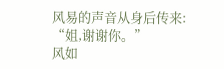风易的声音从身后传来:
“姐,谢谢你。”
风如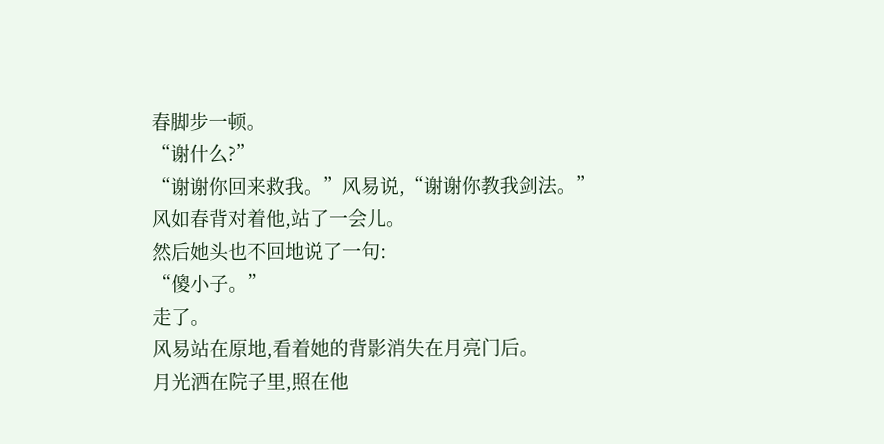春脚步一顿。
“谢什么?”
“谢谢你回来救我。”风易说,“谢谢你教我剑法。”
风如春背对着他,站了一会儿。
然后她头也不回地说了一句:
“傻小子。”
走了。
风易站在原地,看着她的背影消失在月亮门后。
月光洒在院子里,照在他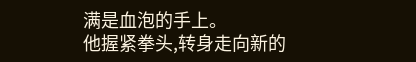满是血泡的手上。
他握紧拳头,转身走向新的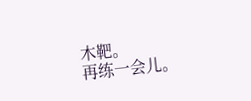木靶。
再练一会儿。